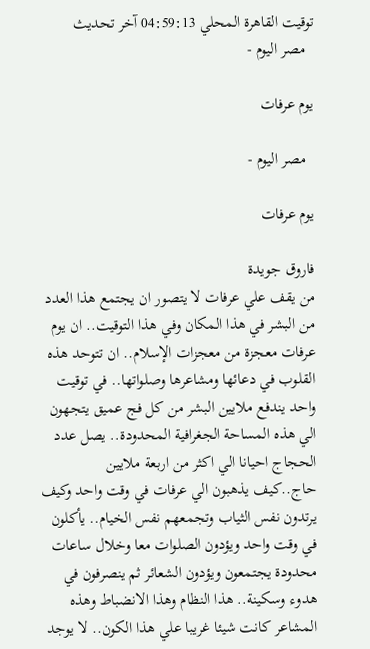توقيت القاهرة المحلي 04:59:13 آخر تحديث
  مصر اليوم -

يوم عرفات

  مصر اليوم -

يوم عرفات

فاروق جويدة
من يقف علي عرفات لا يتصور ان يجتمع هذا العدد من البشر في هذا المكان وفي هذا التوقيت.. ان يوم عرفات معجزة من معجزات الإسلام.. ان تتوحد هذه القلوب في دعائها ومشاعرها وصلواتها.. في توقيت واحد يندفع ملايين البشر من كل فج عميق يتجهون الي هذه المساحة الجغرافية المحدودة.. يصل عدد الحجاج احيانا الي اكثر من اربعة ملايين حاج..كيف يذهبون الي عرفات في وقت واحد وكيف يرتدون نفس الثياب وتجمعهم نفس الخيام.. يأكلون في وقت واحد ويؤدون الصلوات معا وخلال ساعات محدودة يجتمعون ويؤدون الشعائر ثم ينصرفون في هدوء وسكينة.. هذا النظام وهذا الانضباط وهذه المشاعر كانت شيئا غريبا علي هذا الكون.. لا يوجد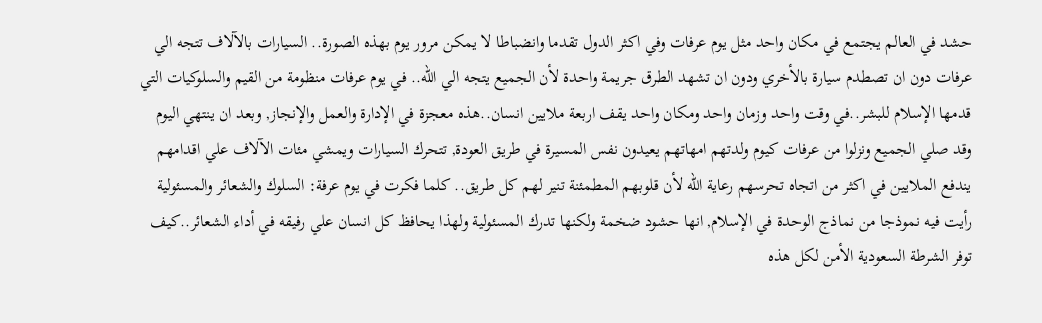حشد في العالم يجتمع في مكان واحد مثل يوم عرفات وفي اكثر الدول تقدما وانضباطا لا يمكن مرور يوم بهذه الصورة.. السيارات بالآلاف تتجه الي عرفات دون ان تصطدم سيارة بالأخري ودون ان تشهد الطرق جريمة واحدة لأن الجميع يتجه الي الله.. في يوم عرفات منظومة من القيم والسلوكيات التي قدمها الإسلام للبشر..في وقت واحد وزمان واحد ومكان واحد يقف اربعة ملايين انسان..هذه معجزة في الإدارة والعمل والإنجاز, وبعد ان ينتهي اليوم وقد صلي الجميع ونزلوا من عرفات كيوم ولدتهم امهاتهم يعيدون نفس المسيرة في طريق العودة, تتحرك السيارات ويمشي مئات الآلاف علي اقدامهم يندفع الملايين في اكثر من اتجاه تحرسهم رعاية الله لأن قلوبهم المطمئنة تنير لهم كل طريق.. كلما فكرت في يوم عرفة: السلوك والشعائر والمسئولية رأيت فيه نموذجا من نماذج الوحدة في الإسلام, انها حشود ضخمة ولكنها تدرك المسئولية ولهذا يحافظ كل انسان علي رفيقه في أداء الشعائر..كيف توفر الشرطة السعودية الأمن لكل هذه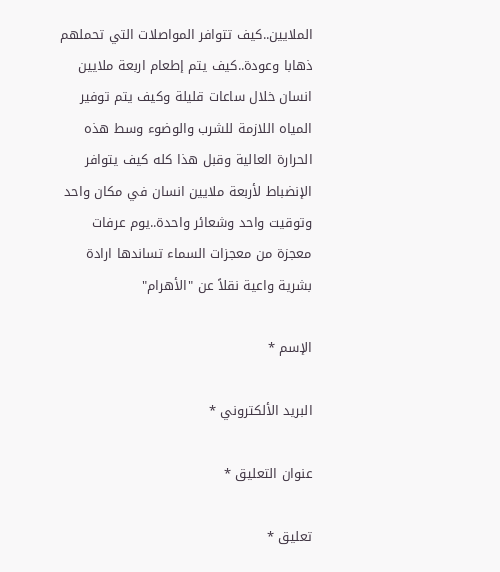الملايين..كيف تتوافر المواصلات التي تحملهم ذهابا وعودة..كيف يتم إطعام اربعة ملايين انسان خلال ساعات قليلة وكيف يتم توفير المياه اللازمة للشرب والوضوء وسط هذه الحرارة العالية وقبل هذا كله كيف يتوافر الإنضباط لأربعة ملايين انسان في مكان واحد وتوقيت واحد وشعائر واحدة..يوم عرفات معجزة من معجزات السماء تساندها ارادة بشرية واعية نقلاً عن "الأهرام"

الإسم *

البريد الألكتروني *

عنوان التعليق *

تعليق *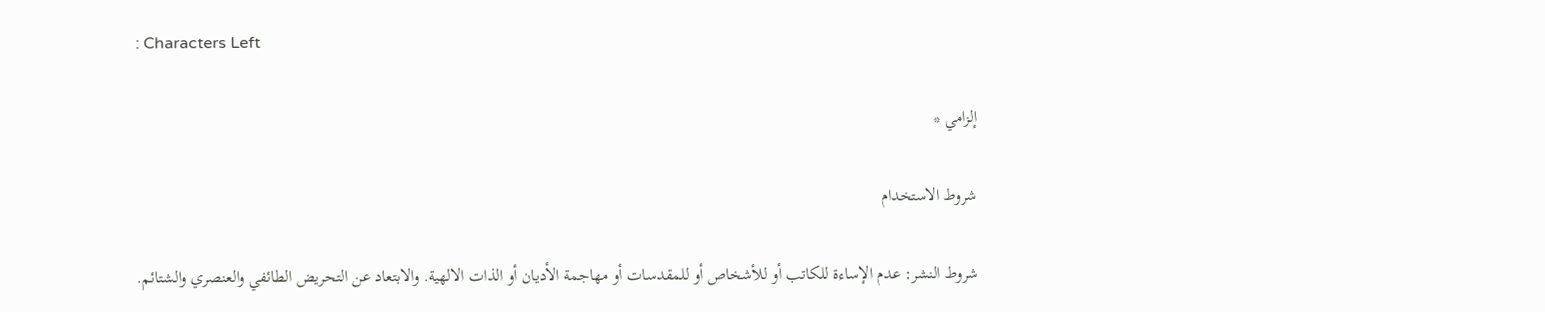: Characters Left

إلزامي *

شروط الاستخدام

شروط النشر: عدم الإساءة للكاتب أو للأشخاص أو للمقدسات أو مهاجمة الأديان أو الذات الالهية. والابتعاد عن التحريض الطائفي والعنصري والشتائم.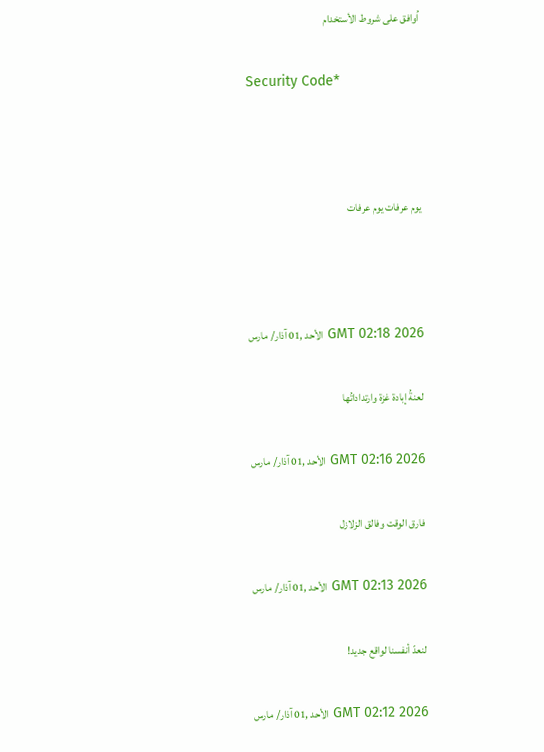اُوافق على شروط الأستخدام

Security Code*



يوم عرفات يوم عرفات



GMT 02:18 2026 الأحد ,01 آذار/ مارس

لعنةُ إبادة غزة وارتداداتُها

GMT 02:16 2026 الأحد ,01 آذار/ مارس

فارق الوقت وفالق الزلازل

GMT 02:13 2026 الأحد ,01 آذار/ مارس

لنعدّ أنفسنا لواقع جديد!

GMT 02:12 2026 الأحد ,01 آذار/ مارس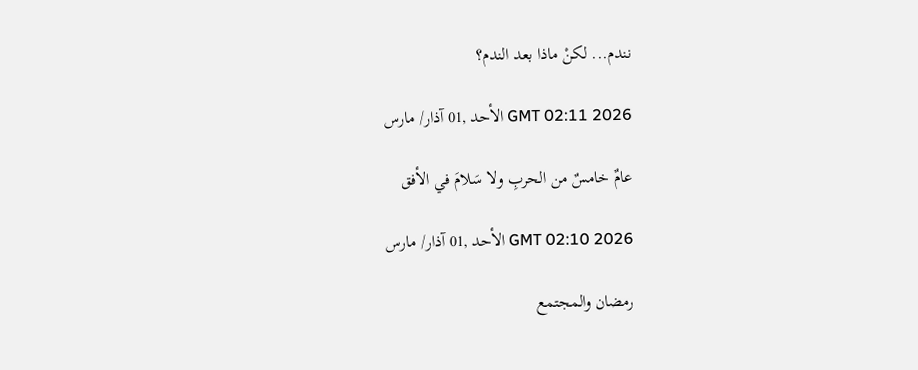نندم... لكنْ ماذا بعد الندم؟

GMT 02:11 2026 الأحد ,01 آذار/ مارس

عامٌ خامسٌ من الحربِ ولا سَلامَ في الأفق

GMT 02:10 2026 الأحد ,01 آذار/ مارس

رمضان والمجتمع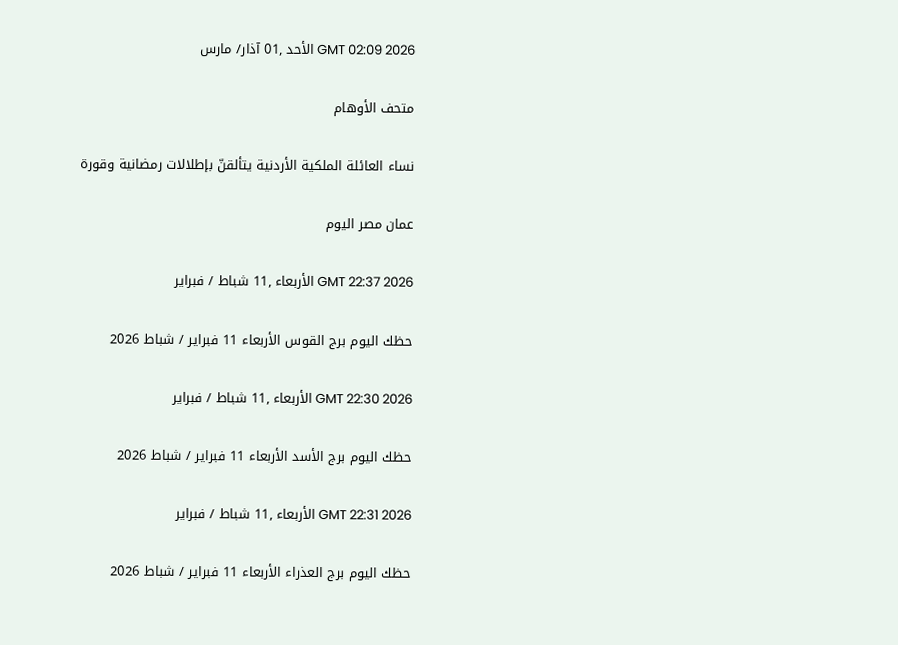GMT 02:09 2026 الأحد ,01 آذار/ مارس

متحف الأوهام

نساء العائلة الملكية الأردنية يتألقنّ بإطلالات رمضانية وقورة

عمان مصر اليوم

GMT 22:37 2026 الأربعاء ,11 شباط / فبراير

حظك اليوم برج القوس الأربعاء 11 فبراير / شباط 2026

GMT 22:30 2026 الأربعاء ,11 شباط / فبراير

حظك اليوم برج الأسد الأربعاء 11 فبراير / شباط 2026

GMT 22:31 2026 الأربعاء ,11 شباط / فبراير

حظك اليوم برج العذراء الأربعاء 11 فبراير / شباط 2026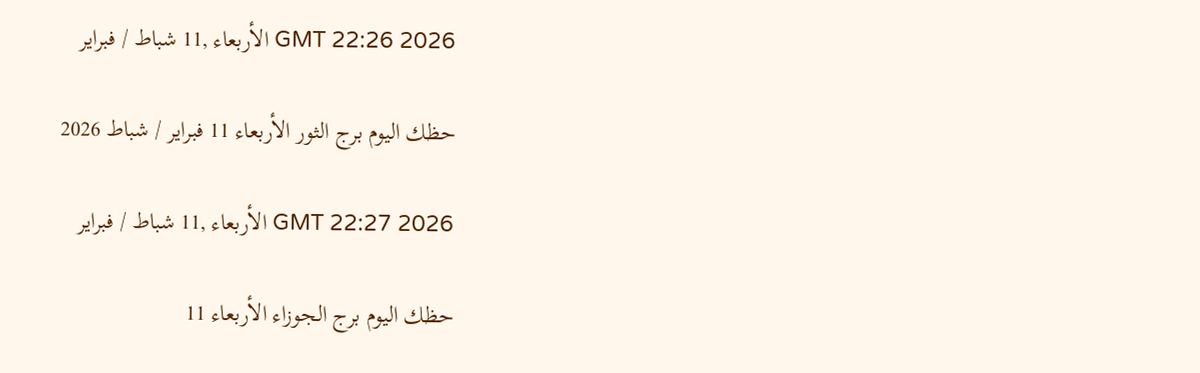GMT 22:26 2026 الأربعاء ,11 شباط / فبراير

حظك اليوم برج الثور الأربعاء 11 فبراير / شباط 2026

GMT 22:27 2026 الأربعاء ,11 شباط / فبراير

حظك اليوم برج الجوزاء الأربعاء 11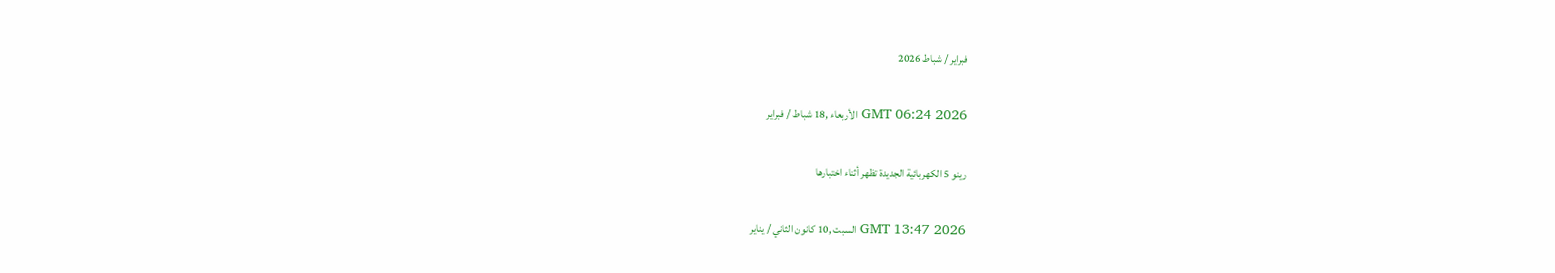فبراير / شباط 2026

GMT 06:24 2026 الأربعاء ,18 شباط / فبراير

رينو 5 الكهربائية الجديدة تظهر أثناء اختبارها

GMT 13:47 2026 السبت ,10 كانون الثاني / يناير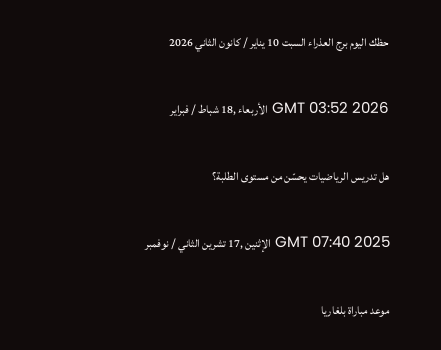حظك اليوم برج العذراء السبت 10 يناير / كانون الثاني 2026

GMT 03:52 2026 الأربعاء ,18 شباط / فبراير

هل تدريس الرياضيات يحسّن من مستوى الطلبة؟

GMT 07:40 2025 الإثنين ,17 تشرين الثاني / نوفمبر

موعد مباراة بلغاريا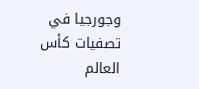وجورجيا في تصفيات كأس العالم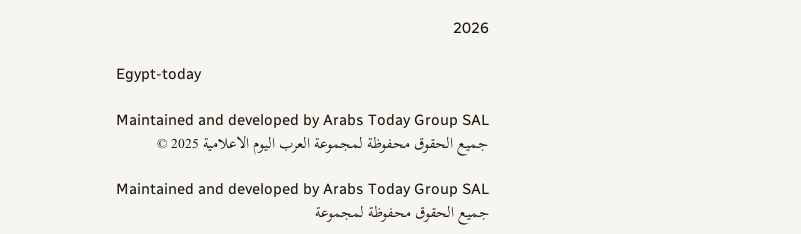2026

Egypt-today

Maintained and developed by Arabs Today Group SAL
جميع الحقوق محفوظة لمجموعة العرب اليوم الاعلامية 2025 ©

Maintained and developed by Arabs Today Group SAL
جميع الحقوق محفوظة لمجموعة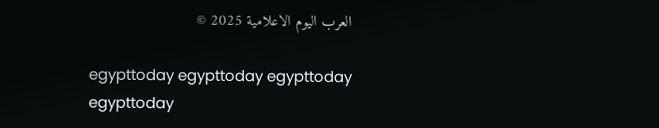العرب اليوم الاعلامية 2025 ©

egypttoday egypttoday egypttoday egypttoday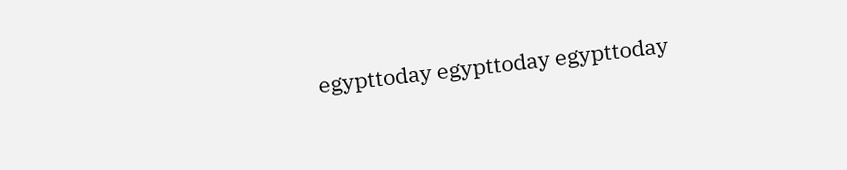egypttoday egypttoday egypttoday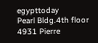egypttoday
Pearl Bldg.4th floor 4931 Pierre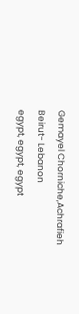Gemayel Chorniche,Achrafieh Beirut- Lebanon
egypt, egypt, egypt